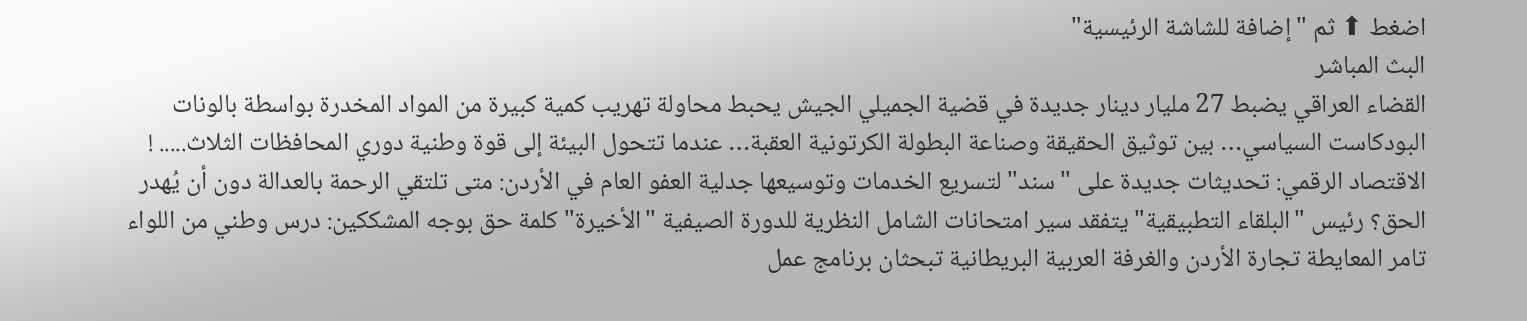اضغط ⬆ ثم "إضافة للشاشة الرئيسية"
البث المباشر
القضاء العراقي يضبط 27 مليار دينار جديدة في قضية الجميلي الجيش يحبط محاولة تهريب كمية كبيرة من المواد المخدرة بواسطة بالونات البودكاست السياسي… بين توثيق الحقيقة وصناعة البطولة الكرتونية العقبة… عندما تتحول البيئة إلى قوة وطنية دوري المحافظات الثلاث..... ! الاقتصاد الرقمي: تحديثات جديدة على "سند" لتسريع الخدمات وتوسيعها جدلية العفو العام في الأردن: متى تلتقي الرحمة بالعدالة دون أن يُهدر الحق؟ رئيس "البلقاء التطبيقية" يتفقد سير امتحانات الشامل النظرية للدورة الصيفية "الأخيرة" كلمة حق بوجه المشككين: درس وطني من اللواء تامر المعايطة تجارة الأردن والغرفة العربية البريطانية تبحثان برنامج عمل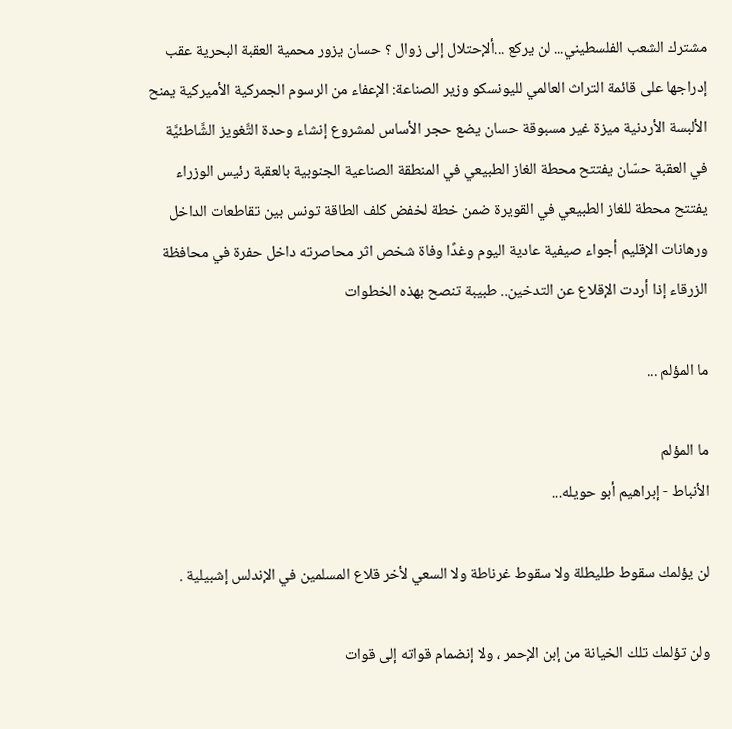مشترك الشعب الفلسطيني... لن يركع ...ألإحتلال إلى زوال ؟ حسان يزور محمية العقبة البحرية عقب إدراجها على قائمة التراث العالمي لليونسكو وزير الصناعة: الإعفاء من الرسوم الجمركية الأميركية يمنح الألبسة الأردنية ميزة غير مسبوقة حسان يضع حجر الأساس لمشروع إنشاء وحدة التَّغويز الشَّاطئيَّة في العقبة حسّان يفتتح محطة الغاز الطبيعي في المنطقة الصناعية الجنوبية بالعقبة رئيس الوزراء يفتتح محطة للغاز الطبيعي في القويرة ضمن خطة لخفض كلف الطاقة تونس بين تقاطعات الداخل ورهانات الإقليم أجواء صيفية عادية اليوم وغدًا وفاة شخص اثر محاصرته داخل حفرة في محافظة الزرقاء إذا أردت الإقلاع عن التدخين.. طبيبة تنصح بهذه الخطوات

ما المؤلم ...

ما المؤلم
الأنباط - إبراهيم أبو حويله...

لن يؤلمك سقوط طليطلة ولا سقوط غرناطة ولا السعي لأخر قلاع المسلمين في الإندلس إشبيلية .

ولن تؤلمك تلك الخيانة من إبن الإحمر ، ولا إنضمام قواته إلى قوات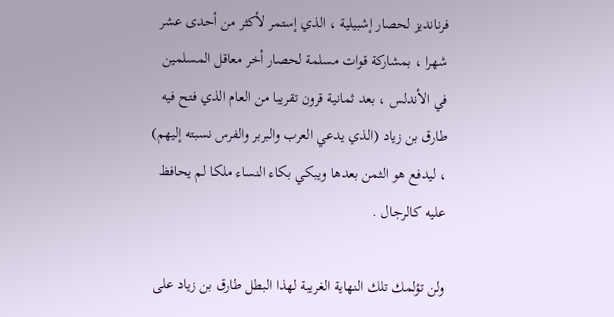فرنانديز لحصار إشبيلية ، الذي إستمر لأكثر من أحدى عشر شهرا ، بمشاركة قوات مسلمة لحصار أخر معاقل المسلمين في الأندلس ، بعد ثمانية قرون تقريبا من العام الذي فتح فيه طارق بن زياد (الذي يدعي العرب والبربر والفرس نسبته إليهم) ، ليدفع هو الثمن بعدها ويبكي بكاء النساء ملكا لم يحافظ عليه كالرجال .

ولن تؤلمك تلك النهاية الغريبة لهذا البطل طارق بن زياد على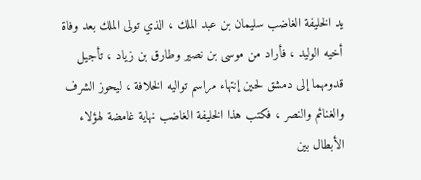يد الخليفة الغاضب سليمان بن عبد الملك ، الذي تولى الملك بعد وفاة أخيه الوليد ، فأراد من موسى بن نصير وطارق بن زياد ، تأجيل قدومهما إلى دمشق لحين إنتهاء مراسم تواليه الخلافة ، ليحوز الشرف والغنائم والنصر ، فكتب هذا الخليفة الغاضب نهاية غامضة لهؤلاء الأبطال بين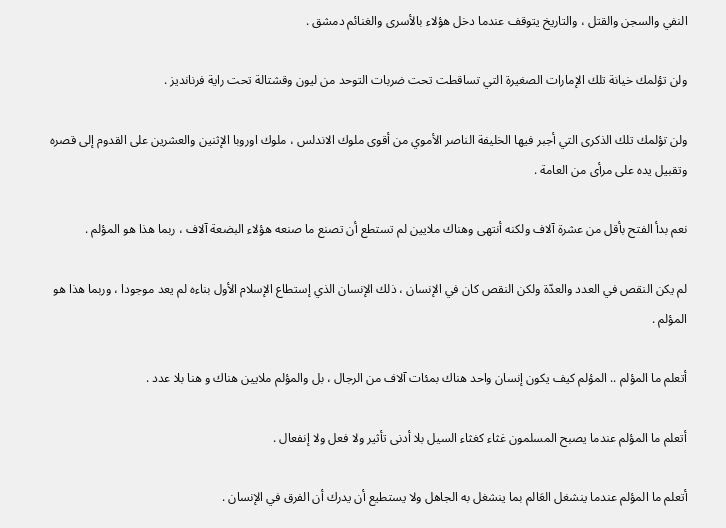النفي والسجن والقتل ، والتاريخ يتوقف عندما دخل هؤلاء بالأسرى والغنائم دمشق .

ولن تؤلمك خيانة تلك الإمارات الصغيرة التي تساقطت تحت ضربات التوحد من ليون وقشتالة تحت راية فرنانديز .

ولن تؤلمك تلك الذكرى التي أجبر فيها الخليفة الناصر الأموي من أقوى ملوك الاندلس ، ملوك اوروبا الإثنين والعشرين على القدوم إلى قصره وتقبيل يده على مرأى من العامة .

نعم بدأ الفتح بأقل من عشرة آلاف ولكنه أنتهى وهناك ملايين لم تستطع أن تصنع ما صنعه هؤلاء البضعة آلاف ، ربما هذا هو المؤلم .

لم يكن النقص في العدد والعدّة ولكن النقص كان في الإنسان ، ذلك الإنسان الذي إستطاع الإسلام الأول بناءه لم يعد موجودا ، وربما هذا هو المؤلم .

أتعلم ما المؤلم .. المؤلم كيف يكون إنسان واحد هناك بمئات آلاف من الرجال ، بل والمؤلم ملايين هناك و هنا بلا عدد .

أتعلم ما المؤلم عندما يصبح المسلمون غثاء كغثاء السيل بلا أدنى تأثير ولا فعل ولا إنفعال .

أتعلم ما المؤلم عندما ينشغل العَالم بما ينشغل به الجاهل ولا يستطيع أن يدرك أن الفرق في الإنسان .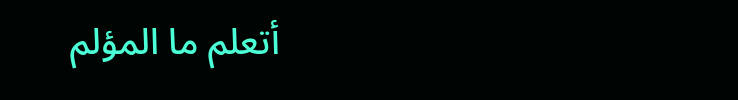أتعلم ما المؤلم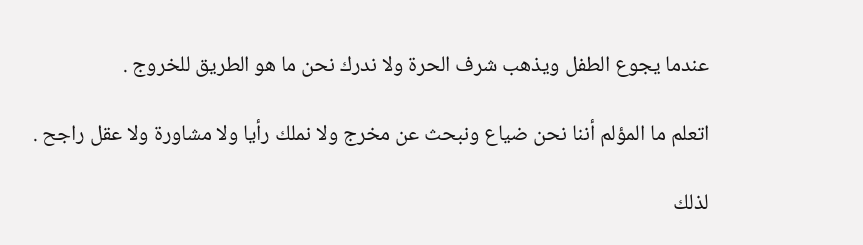عندما يجوع الطفل ويذهب شرف الحرة ولا ندرك نحن ما هو الطريق للخروج .

اتعلم ما المؤلم أننا نحن ضياع ونبحث عن مخرج ولا نملك رأيا ولا مشاورة ولا عقل راجح .

لذلك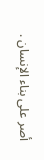أصر على بناء الإنسان .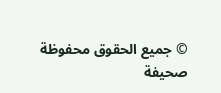© جميع الحقوق محفوظة صحيفة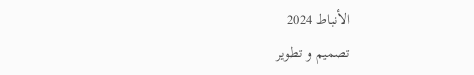الأنباط 2024
تصميم و تطوير